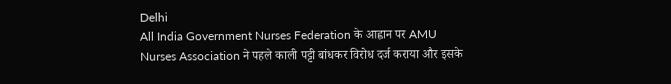Delhi
All India Government Nurses Federation के आह्वान पर AMU Nurses Association ने पहले काली पट्टी बांधकर विरोध दर्ज कराया और इसके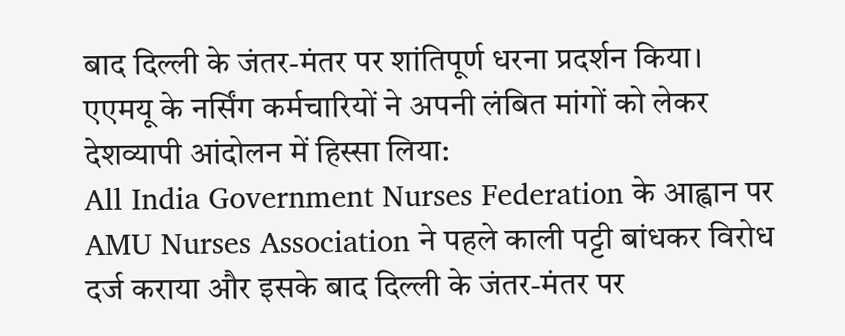बाद दिल्ली के जंतर-मंतर पर शांतिपूर्ण धरना प्रदर्शन किया।
एएमयू के नर्सिंग कर्मचारियों ने अपनी लंबित मांगों को लेकर देशव्यापी आंदोलन में हिस्सा लिया:
All India Government Nurses Federation के आह्वान पर AMU Nurses Association ने पहले काली पट्टी बांधकर विरोध दर्ज कराया और इसके बाद दिल्ली के जंतर-मंतर पर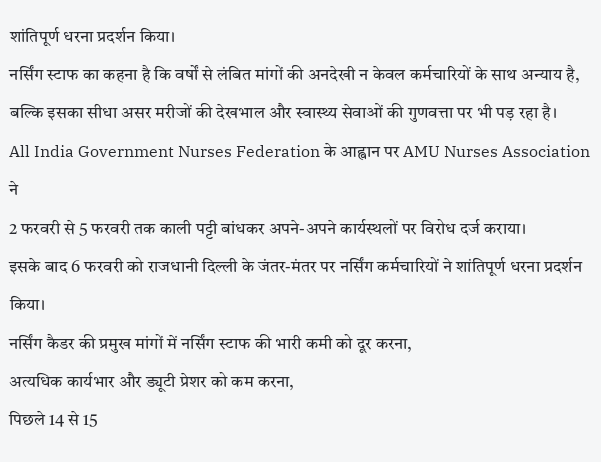शांतिपूर्ण धरना प्रदर्शन किया।
नर्सिंग स्टाफ का कहना है कि वर्षों से लंबित मांगों की अनदेखी न केवल कर्मचारियों के साथ अन्याय है, बल्कि इसका सीधा असर मरीजों की देखभाल और स्वास्थ्य सेवाओं की गुणवत्ता पर भी पड़ रहा है।
All India Government Nurses Federation के आह्वान पर AMU Nurses Association ने
2 फरवरी से 5 फरवरी तक काली पट्टी बांधकर अपने-अपने कार्यस्थलों पर विरोध दर्ज कराया।
इसके बाद 6 फरवरी को राजधानी दिल्ली के जंतर-मंतर पर नर्सिंग कर्मचारियों ने शांतिपूर्ण धरना प्रदर्शन किया।
नर्सिंग कैडर की प्रमुख मांगों में नर्सिंग स्टाफ की भारी कमी को दूर करना,
अत्यधिक कार्यभार और ड्यूटी प्रेशर को कम करना,
पिछले 14 से 15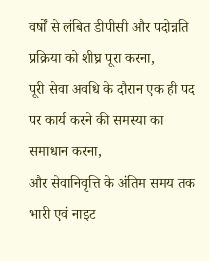वर्षों से लंबित डीपीसी और पदोन्नति प्रक्रिया को शीघ्र पूरा करना,
पूरी सेवा अवधि के दौरान एक ही पद पर कार्य करने की समस्या का समाधान करना,
और सेवानिवृत्ति के अंतिम समय तक भारी एवं नाइट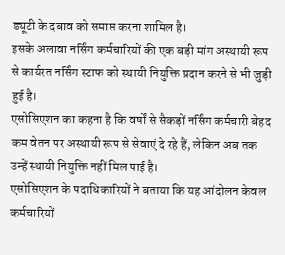ड्यूटी के दबाव को समाप्त करना शामिल है।
इसके अलावा नर्सिंग कर्मचारियों की एक बड़ी मांग अस्थायी रूप से कार्यरत नर्सिंग स्टाफ को स्थायी नियुक्ति प्रदान करने से भी जुड़ी हुई है।
एसोसिएशन का कहना है कि वर्षों से सैकड़ों नर्सिंग कर्मचारी बेहद कम वेतन पर अस्थायी रूप से सेवाएं दे रहे हैं, लेकिन अब तक उन्हें स्थायी नियुक्ति नहीं मिल पाई है।
एसोसिएशन के पदाधिकारियों ने बताया कि यह आंदोलन केवल कर्मचारियों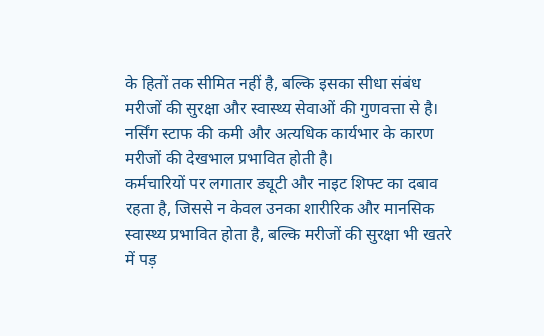के हितों तक सीमित नहीं है, बल्कि इसका सीधा संबंध मरीजों की सुरक्षा और स्वास्थ्य सेवाओं की गुणवत्ता से है।
नर्सिंग स्टाफ की कमी और अत्यधिक कार्यभार के कारण मरीजों की देखभाल प्रभावित होती है।
कर्मचारियों पर लगातार ड्यूटी और नाइट शिफ्ट का दबाव रहता है, जिससे न केवल उनका शारीरिक और मानसिक स्वास्थ्य प्रभावित होता है, बल्कि मरीजों की सुरक्षा भी खतरे में पड़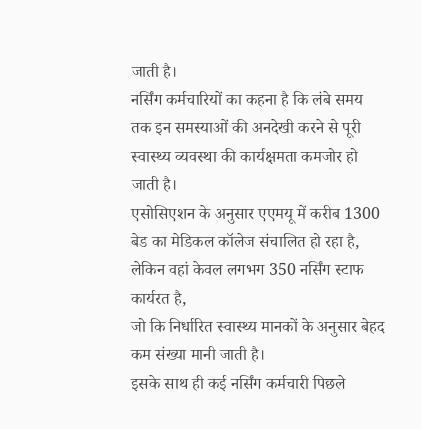जाती है।
नर्सिंग कर्मचारियों का कहना है कि लंबे समय तक इन समस्याओं की अनदेखी करने से पूरी स्वास्थ्य व्यवस्था की कार्यक्षमता कमजोर हो जाती है।
एसोसिएशन के अनुसार एएमयू में करीब 1300 बेड का मेडिकल कॉलेज संचालित हो रहा है,
लेकिन वहां केवल लगभग 350 नर्सिंग स्टाफ कार्यरत है,
जो कि निर्धारित स्वास्थ्य मानकों के अनुसार बेहद कम संख्या मानी जाती है।
इसके साथ ही कई नर्सिंग कर्मचारी पिछले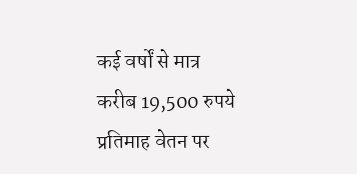कई वर्षों से मात्र करीब 19,500 रुपये प्रतिमाह वेतन पर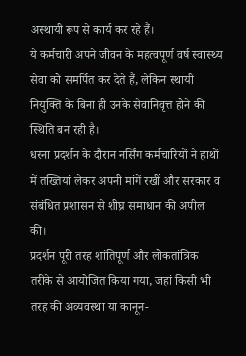अस्थायी रूप से कार्य कर रहे हैं।
ये कर्मचारी अपने जीवन के महत्वपूर्ण वर्ष स्वास्थ्य सेवा को समर्पित कर देते हैं, लेकिन स्थायी नियुक्ति के बिना ही उनके सेवानिवृत्त होने की स्थिति बन रही है।
धरना प्रदर्शन के दौरान नर्सिंग कर्मचारियों ने हाथों में तख्तियां लेकर अपनी मांगें रखीं और सरकार व संबंधित प्रशासन से शीघ्र समाधान की अपील की।
प्रदर्शन पूरी तरह शांतिपूर्ण और लोकतांत्रिक तरीके से आयोजित किया गया, जहां किसी भी तरह की अव्यवस्था या कानून-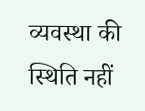व्यवस्था की स्थिति नहीं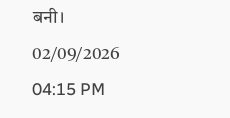बनी।
02/09/2026 04:15 PM